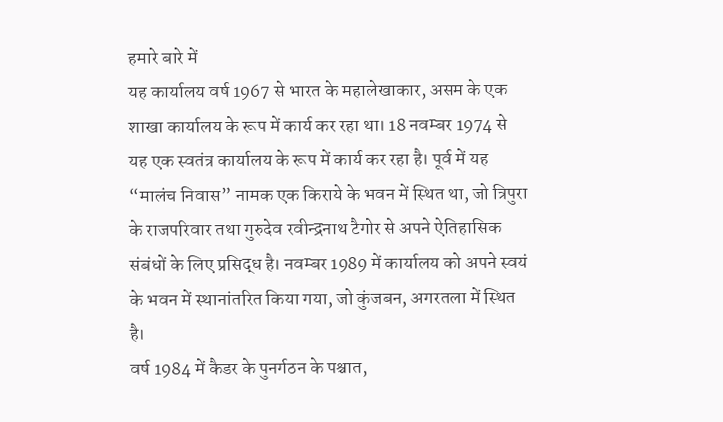हमारे बारे में
यह कार्यालय वर्ष 1967 से भारत के महालेखाकार, असम के एक शाखा कार्यालय के रूप में कार्य कर रहा था। 18 नवम्बर 1974 से यह एक स्वतंत्र कार्यालय के रूप में कार्य कर रहा है। पूर्व में यह “मालंच निवास” नामक एक किराये के भवन में स्थित था, जो त्रिपुरा के राजपरिवार तथा गुरुदेव रवीन्द्रनाथ टैगोर से अपने ऐतिहासिक संबंधों के लिए प्रसिद्ध है। नवम्बर 1989 में कार्यालय को अपने स्वयं के भवन में स्थानांतरित किया गया, जो कुंजबन, अगरतला में स्थित है।
वर्ष 1984 में कैडर के पुनर्गठन के पश्चात,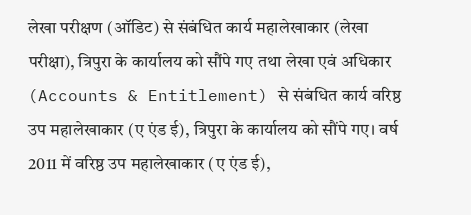लेखा परीक्षण (ऑडिट) से संबंधित कार्य महालेखाकार (लेखा परीक्षा), त्रिपुरा के कार्यालय को सौंपे गए तथा लेखा एवं अधिकार (Accounts & Entitlement) से संबंधित कार्य वरिष्ठ उप महालेखाकार (ए एंड ई), त्रिपुरा के कार्यालय को सौंपे गए। वर्ष 2011 में वरिष्ठ उप महालेखाकार (ए एंड ई),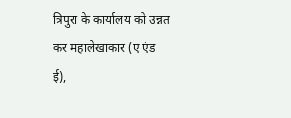त्रिपुरा के कार्यालय को उन्नत कर महालेखाकार (ए एंड ई),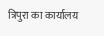त्रिपुरा का कार्यालय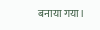बनाया गया।